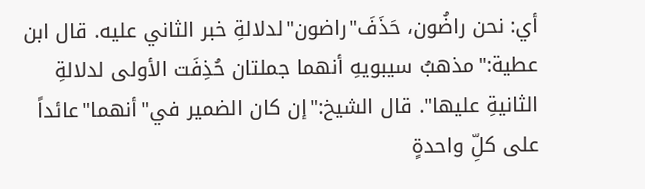أي: نحن راضُون، حَذَفَ"راضون"لدلالةِ خبر الثاني عليه. قال ابن عطية:"مذهبُ سيبويهِ أنهما جملتان حُذِفَت الأولى لدلالةِ الثانيةِ عليها". قال الشيخ:"إن كان الضمير في"أنهما"عائداً على كلِّ واحدةٍ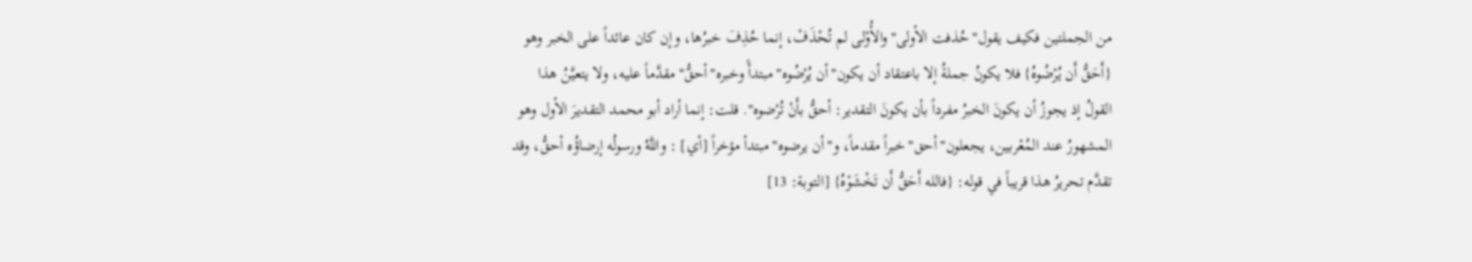من الجملتين فكيف يقول"حُذفت الأولى"والأُوْلى لم تُحْذَفْ، إنما حُذِفَ خبرُها، وإن كان عائداً على الخبر وهو {أَحَقُّ أَن يُرْضُوهُ} فلا يكونُ جملةُ إلا باعتقاد أن يكون"أن يُرْضُوه"مبتدأً وخبره"أحقُّ"مقدَّماً عليه، ولا يتعيَّنُ هذا القولُ إذ يجوزُ أن يكونَ الخبرُ مفرداً بأن يكونَ التقدير: أحقُّ بأَنْ تُرْضوه". قلت: إنما أراد أبو محمد التقديرَ الأول وهو المشهورُ عند المُعْربين، يجعلون"أحق"خبراً مقدماً، و"أن يرضوه"مبتدأ مؤخراً [أي] : واللَّهُ ورسولُه إرضاؤُه أحقُّ، وقد تقدَّم تحريرُ هذا قريباً في قوله: {فالله أَحَقُّ أَن تَخْشَوْهُ} [التوبة: 13]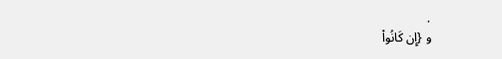.
و {إِن كَانُواْ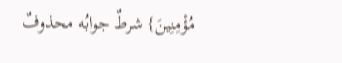مُؤْمِنِينَ} شرطٌ جوابُه محذوفٌ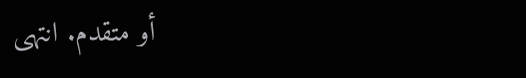أو متقدم. انتهى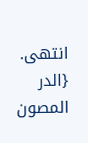انتهى. {الدر المصون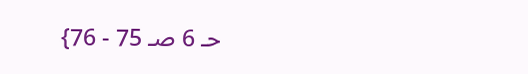حـ 6 صـ 75 - 76}